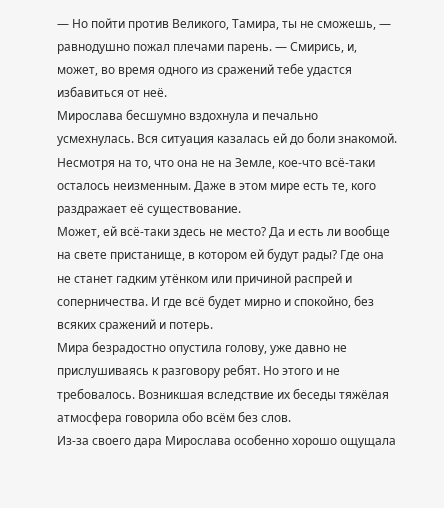— Но пойти против Великого, Тамира, ты не сможешь, — равнодушно пожал плечами парень. — Смирись, и, может, во время одного из сражений тебе удастся избавиться от неё.
Мирослава бесшумно вздохнула и печально усмехнулась. Вся ситуация казалась ей до боли знакомой. Несмотря на то, что она не на Земле, кое-что всё-таки осталось неизменным. Даже в этом мире есть те, кого раздражает её существование.
Может, ей всё-таки здесь не место? Да и есть ли вообще на свете пристанище, в котором ей будут рады? Где она не станет гадким утёнком или причиной распрей и соперничества. И где всё будет мирно и спокойно, без всяких сражений и потерь.
Мира безрадостно опустила голову, уже давно не прислушиваясь к разговору ребят. Но этого и не требовалось. Возникшая вследствие их беседы тяжёлая атмосфера говорила обо всём без слов.
Из-за своего дара Мирослава особенно хорошо ощущала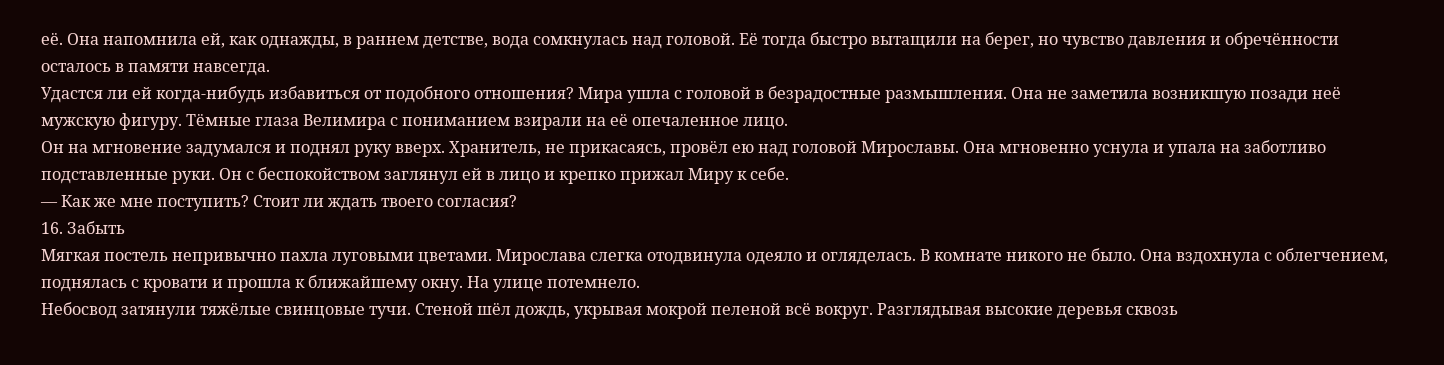её. Она напомнила ей, как однажды, в раннем детстве, вода сомкнулась над головой. Её тогда быстро вытащили на берег, но чувство давления и обречённости осталось в памяти навсегда.
Удастся ли ей когда-нибудь избавиться от подобного отношения? Мира ушла с головой в безрадостные размышления. Она не заметила возникшую позади неё мужскую фигуру. Тёмные глаза Велимира с пониманием взирали на её опечаленное лицо.
Он на мгновение задумался и поднял руку вверх. Хранитель, не прикасаясь, провёл ею над головой Мирославы. Она мгновенно уснула и упала на заботливо подставленные руки. Он с беспокойством заглянул ей в лицо и крепко прижал Миру к себе.
— Как же мне поступить? Стоит ли ждать твоего согласия?
16. Забыть
Мягкая постель непривычно пахла луговыми цветами. Мирослава слегка отодвинула одеяло и огляделась. В комнате никого не было. Она вздохнула с облегчением, поднялась с кровати и прошла к ближайшему окну. На улице потемнело.
Небосвод затянули тяжёлые свинцовые тучи. Стеной шёл дождь, укрывая мокрой пеленой всё вокруг. Разглядывая высокие деревья сквозь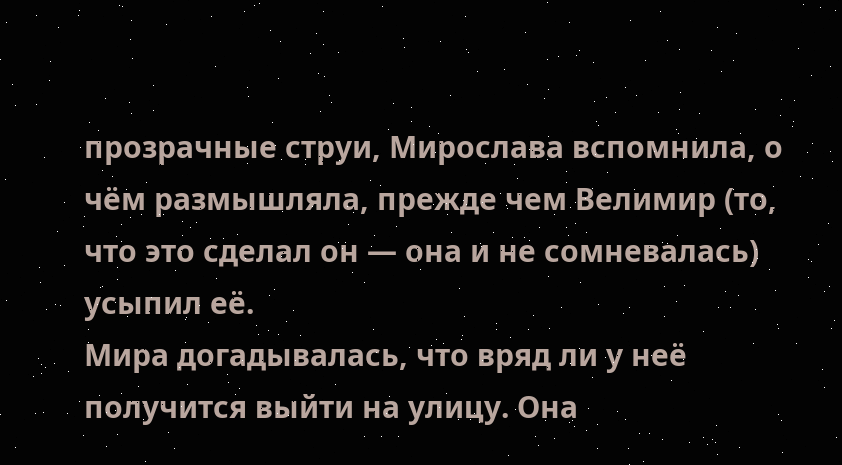прозрачные струи, Мирослава вспомнила, о чём размышляла, прежде чем Велимир (то, что это сделал он — она и не сомневалась) усыпил её.
Мира догадывалась, что вряд ли у неё получится выйти на улицу. Она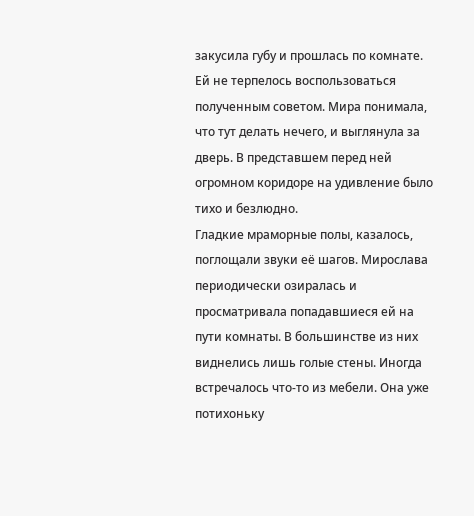закусила губу и прошлась по комнате. Ей не терпелось воспользоваться полученным советом. Мира понимала, что тут делать нечего, и выглянула за дверь. В представшем перед ней огромном коридоре на удивление было тихо и безлюдно.
Гладкие мраморные полы, казалось, поглощали звуки её шагов. Мирослава периодически озиралась и просматривала попадавшиеся ей на пути комнаты. В большинстве из них виднелись лишь голые стены. Иногда встречалось что-то из мебели. Она уже потихоньку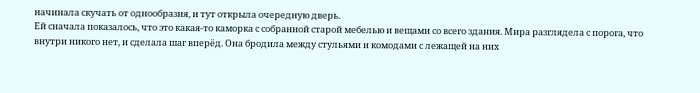начинала скучать от однообразия, и тут открыла очередную дверь.
Ей сначала показалось, что это какая-то каморка с собранной старой мебелью и вещами со всего здания. Мира разглядела с порога, что внутри никого нет, и сделала шаг вперёд. Она бродила между стульями и комодами с лежащей на них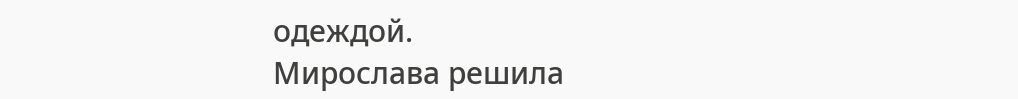одеждой.
Мирослава решила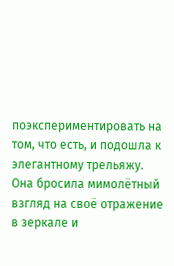поэкспериментировать на том, что есть, и подошла к элегантному трельяжу. Она бросила мимолётный взгляд на своё отражение в зеркале и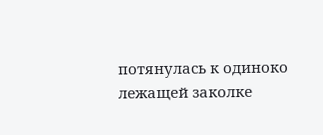потянулась к одиноко лежащей заколке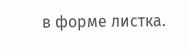в форме листка.